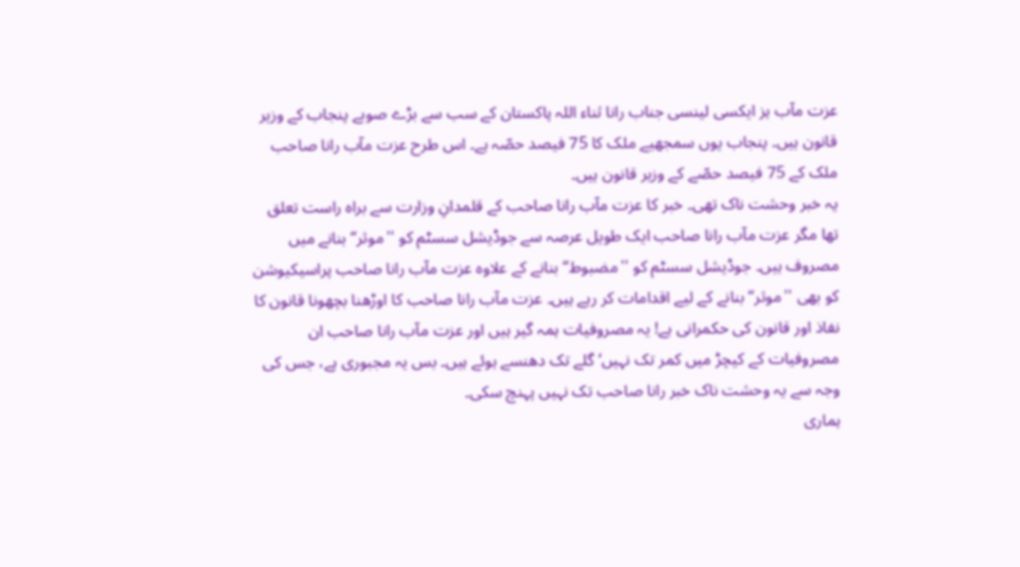عزت مآب ہز ایکسی لینسی جناب رانا ثناء اللہ پاکستان کے سب سے بڑے صوبے پنجاب کے وزیر قانون ہیں۔ پنجاب یوں سمجھیے ملک کا 75 فیصد حصّہ ہے۔ اس طرح عزت مآب رانا صاحب ملک کے 75 فیصد حصّے کے وزیر قانون ہیں۔
یہ خبر وحشت ناک تھی۔ خبر کا عزت مآب رانا صاحب کے قلمدانِ وزارت سے براہ راست تعلق تھا مگر عزت مآب رانا صاحب ایک طویل عرصہ سے جوڈیشل سسٹم کو ''موثر‘‘ بنانے میں مصروف ہیں۔ جوڈیشل سسٹم کو ''مضبوط‘‘ بنانے کے علاوہ عزت مآب رانا صاحب پراسیکیوشن کو بھی ''موثر‘‘ بنانے کے لیے اقدامات کر رہے ہیں۔ عزت مآب رانا صاحب کا اوڑھنا بچھونا قانون کا نفاذ اور قانون کی حکمرانی ہے! یہ مصروفیات ہمہ گیر ہیں اور عزت مآب رانا صاحب ان مصروفیات کے کیچڑ میں کمر تک نہیں‘ گلے تک دھنسے ہوئے ہیں۔ بس یہ مجبوری ہے، جس کی وجہ سے یہ وحشت ناک خبر رانا صاحب تک نہیں پہنچ سکی۔
ہماری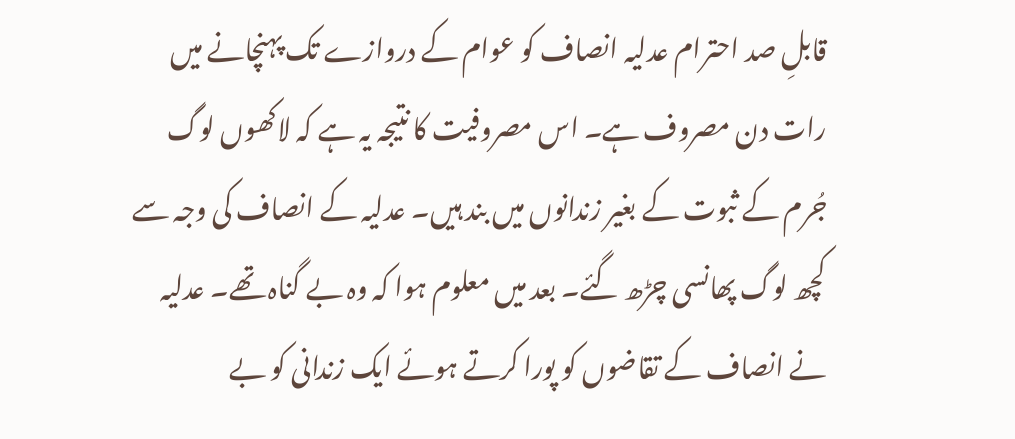قابلِ صد احترام عدلیہ انصاف کو عوام کے دروازے تک پہنچانے میں رات دن مصروف ہے۔ اس مصروفیت کا نتیجہ یہ ہے کہ لاکھوں لوگ جُرم کے ثبوت کے بغیر زندانوں میں بند ہیں۔ عدلیہ کے انصاف کی وجہ سے کچھ لوگ پھانسی چڑھ گئے۔ بعد میں معلوم ہوا کہ وہ بے گناہ تھے۔ عدلیہ نے انصاف کے تقاضوں کو پورا کرتے ہوئے ایک زندانی کو بے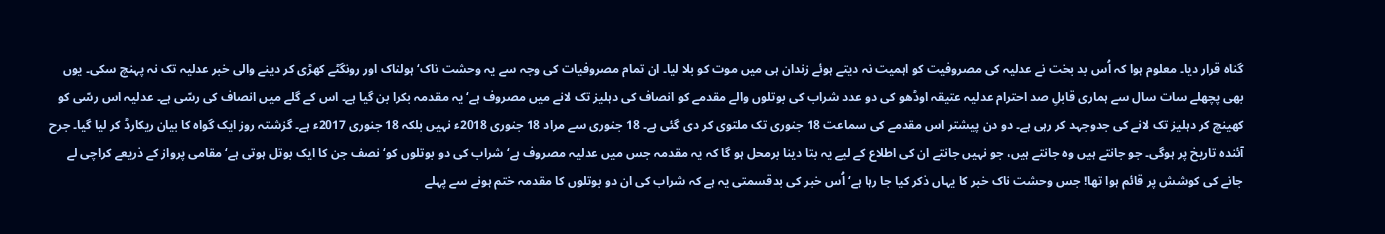گناہ قرار دیا۔ معلوم ہوا کہ اُس بد بخت نے عدلیہ کی مصروفیت کو اہمیت نہ دیتے ہوئے زندان ہی میں موت کو بلا لیا۔ ان تمام مصروفیات کی وجہ سے یہ وحشت ناک‘ ہولناک اور رونگٹے کھڑی کر دینے والی خبر عدلیہ تک نہ پہنچ سکی۔ یوں بھی پچھلے سات سال سے ہماری قابلِ صد احترام عدلیہ عتیقہ اوڈھو کی دو عدد شراب کی بوتلوں والے مقدمے کو انصاف کی دہلیز تک لانے میں مصروف ہے‘ یہ مقدمہ بکرا بن گیا ہے۔ اس کے گلے میں انصاف کی رسّی ہے۔ عدلیہ اس رسّی کو کھینچ کر دہلیز تک لانے کی جدوجہد کر رہی ہے۔ دو دن پیشتر اس مقدمے کی سماعت 18 جنوری تک ملتوی کر دی گئی ہے۔ 18 جنوری سے مراد 18 جنوری 2018ء نہیں بلکہ 18 جنوری 2017ء ہے۔ گزشتہ روز ایک گواہ کا بیان ریکارڈ کر لیا گیا۔ جرح آئندہ تاریخ پر ہوگی۔ جو جانتے ہیں وہ جانتے ہیں، جو نہیں جانتے ان کی اطلاع کے لیے یہ بتا دینا برمحل ہو گا کہ یہ مقدمہ جس میں عدلیہ مصروف ہے‘ شراب کی دو بوتلوں کو‘ نصف جن کا ایک بوتل ہوتی ہے‘ مقامی پرواز کے ذریعے کراچی لے جانے کی کوشش پر قائم ہوا تھا! جس وحشت ناک خبر کا یہاں ذکر کیا جا رہا ہے‘ اُس خبر کی بدقسمتی یہ ہے کہ شراب کی ان دو بوتلوں کا مقدمہ ختم ہونے سے پہلے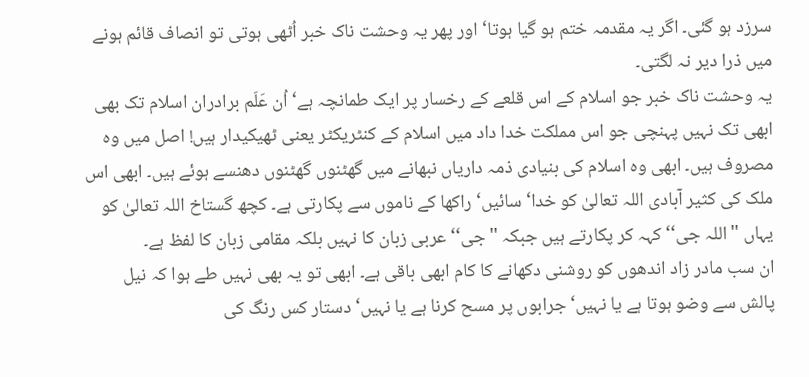سرزد ہو گئی۔ اگر یہ مقدمہ ختم ہو گیا ہوتا‘ اور پھر یہ وحشت ناک خبر اُٹھی ہوتی تو انصاف قائم ہونے میں ذرا دیر نہ لگتی۔
یہ وحشت ناک خبر جو اسلام کے اس قلعے کے رخسار پر ایک طمانچہ ہے‘ اُن عَلَم برادران اسلام تک بھی ابھی تک نہیں پہنچی جو اس مملکت خدا داد میں اسلام کے کنٹریکٹر یعنی ٹھیکیدار ہیں! اصل میں وہ مصروف ہیں۔ ابھی وہ اسلام کی بنیادی ذمہ داریاں نبھانے میں گھٹنوں گھٹنوں دھنسے ہوئے ہیں۔ ابھی اس ملک کی کثیر آبادی اللہ تعالیٰ کو خدا‘ سائیں‘ راکھا کے ناموں سے پکارتی ہے۔ کچھ گستاخ اللہ تعالیٰ کو یہاں ''اللہ جی‘‘ کہہ کر پکارتے ہیں جبکہ ''جی‘‘ عربی زبان کا نہیں بلکہ مقامی زبان کا لفظ ہے۔
ان سب مادر زاد اندھوں کو روشنی دکھانے کا کام ابھی باقی ہے۔ ابھی تو یہ بھی نہیں طے ہوا کہ نیل پالش سے وضو ہوتا ہے یا نہیں‘ جرابوں پر مسح کرنا ہے یا نہیں‘ دستار کس رنگ کی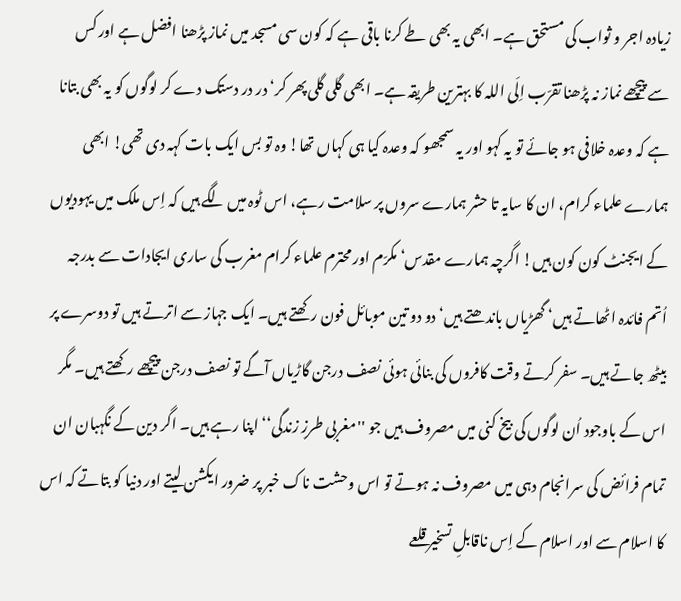زیادہ اجر و ثواب کی مستحق ہے۔ ابھی یہ بھی طے کرنا باقی ہے کہ کون سی مسجد میں نماز پڑھنا افضل ہے اور کس سے پیچھے نماز نہ پڑھنا تقرّب اِلَی اللہ کا بہترین طریقہ ہے۔ ابھی گلی گلی پھر کر‘ در در دستک دے کر لوگوں کو یہ بھی بتانا ہے کہ وعدہ خلافی ہو جائے تو یہ کہو اور یہ سمجھو کہ وعدہ کیا ہی کہاں تھا! وہ تو بس ایک بات کہہ دی تھی! ابھی ہمارے علماء کرام، ان کا سایہ تا حشر ہمارے سروں پر سلامت رہے، اس ٹوہ میں لگے ہیں کہ اِس ملک میں یہودیوں کے ایجنٹ کون کون ہیں! اگرچہ ہمارے مقدس‘ مکرّم اور محترم علماء کرام مغرب کی ساری ایجادات سے بدرجہ اُتم فائدہ اٹھاتے ہیں‘ گھڑیاں باندھتے ہیں‘ دو دو تین موبائل فون رکھتے ہیں۔ ایک جہاز سے اترتے ہیں تو دوسرے پر بیٹھ جاتے ہیں۔ سفر کرتے وقت کافروں کی بنائی ہوئی نصف درجن گاڑیاں آگے تو نصف درجن پیچھے رکھتے ہیں۔ مگر اس کے باوجود اُن لوگوں کی بیخ کنی میں مصروف ہیں جو ''مغربی طرزِ زندگی‘‘ اپنا رہے ہیں۔ اگر دین کے نگہبان ان تمام فرائض کی سرانجام دہی میں مصروف نہ ہوتے تو اس وحشت ناک خبر پر ضرور ایکشن لیتے اور دنیا کو بتاتے کہ اس کا اسلام سے اور اسلام کے اِس ناقابلِ تسخیر قلعے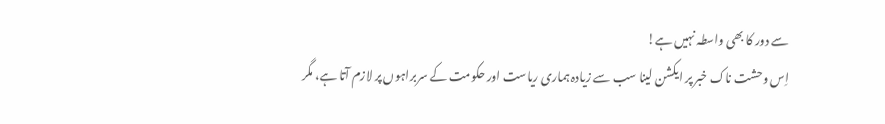سے دور کا بھی واسطہ نہیں ہے!
اِس وحشت ناک خبر پر ایکشن لینا سب سے زیادہ ہماری ریاست اور حکومت کے سربراہوں پر لازم آتا ہے، مگر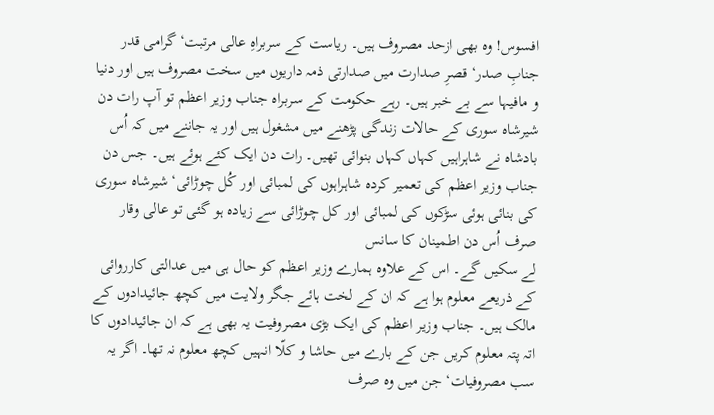افسوس! وہ بھی ازحد مصروف ہیں۔ ریاست کے سربراہِ عالی مرتبت‘ گرامی قدر جنابِ صدر‘ قصرِ صدارت میں صدارتی ذمہ داریوں میں سخت مصروف ہیں اور دنیا و مافیہا سے بے خبر ہیں۔ رہے حکومت کے سربراہ جناب وزیر اعظم تو آپ رات دن شیرشاہ سوری کے حالات زندگی پڑھنے میں مشغول ہیں اور یہ جاننے میں کہ اُس بادشاہ نے شاہراہیں کہاں کہاں بنوائی تھیں۔ رات دن ایک کئے ہوئے ہیں۔ جس دن جناب وزیر اعظم کی تعمیر کردہ شاہراہوں کی لمبائی اور کُل چوڑائی‘ شیرشاہ سوری کی بنائی ہوئی سڑکوں کی لمبائی اور کل چوڑائی سے زیادہ ہو گئی تو عالی وقار صرف اُس دن اطمینان کا سانس
لے سکیں گے۔ اس کے علاوہ ہمارے وزیر اعظم کو حال ہی میں عدالتی کارروائی کے ذریعے معلوم ہوا ہے کہ ان کے لخت ہائے جگر ولایت میں کچھ جائیدادوں کے مالک ہیں۔ جناب وزیر اعظم کی ایک بڑی مصروفیت یہ بھی ہے کہ ان جائیدادوں کا اتہ پتہ معلوم کریں جن کے بارے میں حاشا و کلّا انہیں کچھ معلوم نہ تھا۔ اگر یہ سب مصروفیات‘ جن میں وہ صرف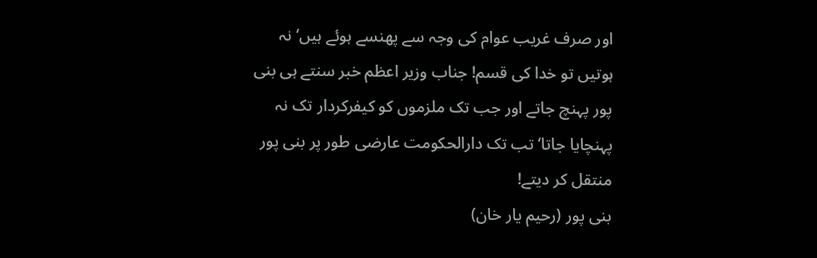اور صرف غریب عوام کی وجہ سے پھنسے ہوئے ہیں‘ نہ ہوتیں تو خدا کی قسم! جناب وزیر اعظم خبر سنتے ہی بنی پور پہنچ جاتے اور جب تک ملزموں کو کیفرکردار تک نہ پہنچایا جاتا‘ تب تک دارالحکومت عارضی طور پر بنی پور منتقل کر دیتے!
بنی پور (رحیم یار خان)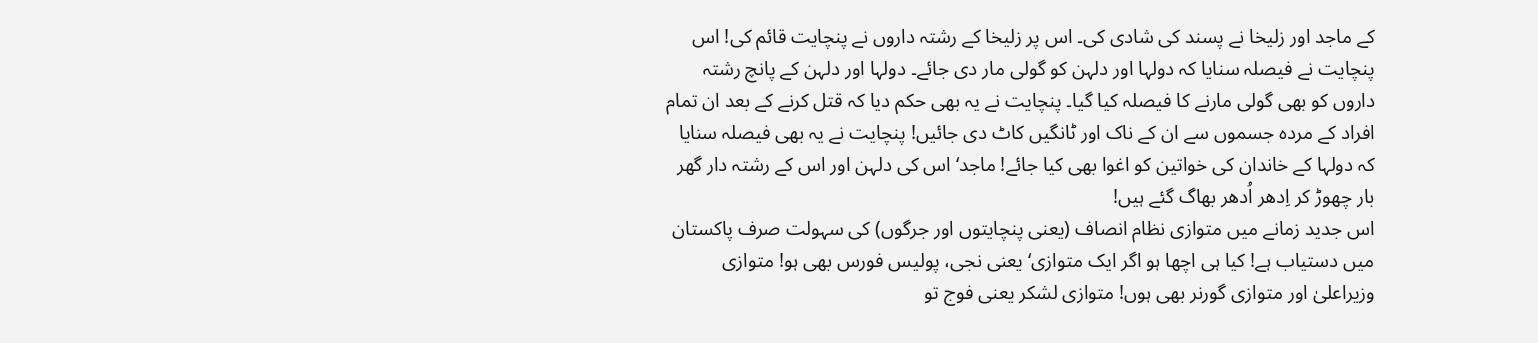کے ماجد اور زلیخا نے پسند کی شادی کی۔ اس پر زلیخا کے رشتہ داروں نے پنچایت قائم کی! اس پنچایت نے فیصلہ سنایا کہ دولہا اور دلہن کو گولی مار دی جائے۔ دولہا اور دلہن کے پانچ رشتہ داروں کو بھی گولی مارنے کا فیصلہ کیا گیا۔ پنچایت نے یہ بھی حکم دیا کہ قتل کرنے کے بعد ان تمام افراد کے مردہ جسموں سے ان کے ناک اور ٹانگیں کاٹ دی جائیں! پنچایت نے یہ بھی فیصلہ سنایا کہ دولہا کے خاندان کی خواتین کو اغوا بھی کیا جائے! ماجد‘ اس کی دلہن اور اس کے رشتہ دار گھر بار چھوڑ کر اِدھر اُدھر بھاگ گئے ہیں!
اس جدید زمانے میں متوازی نظام انصاف (یعنی پنچایتوں اور جرگوں) کی سہولت صرف پاکستان میں دستیاب ہے! کیا ہی اچھا ہو اگر ایک متوازی‘ یعنی نجی، پولیس فورس بھی ہو! متوازی وزیراعلیٰ اور متوازی گورنر بھی ہوں! متوازی لشکر یعنی فوج تو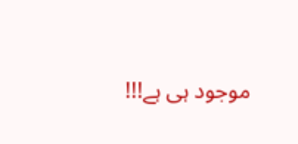موجود ہی ہے!!!